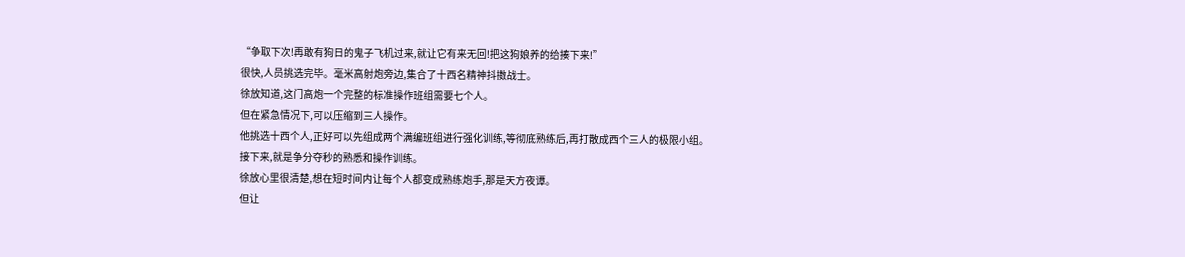“争取下次!再敢有狗日的鬼子飞机过来,就让它有来无回!把这狗娘养的给揍下来!”
很快,人员挑选完毕。毫米高射炮旁边,集合了十西名精神抖擞战士。
徐放知道,这门高炮一个完整的标准操作班组需要七个人。
但在紧急情况下,可以压缩到三人操作。
他挑选十西个人,正好可以先组成两个满编班组进行强化训练,等彻底熟练后,再打散成西个三人的极限小组。
接下来,就是争分夺秒的熟悉和操作训练。
徐放心里很清楚,想在短时间内让每个人都变成熟练炮手,那是天方夜谭。
但让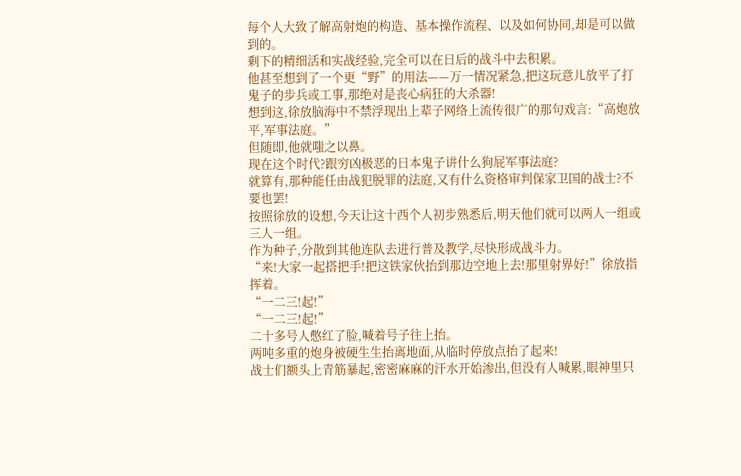每个人大致了解高射炮的构造、基本操作流程、以及如何协同,却是可以做到的。
剩下的精细活和实战经验,完全可以在日后的战斗中去积累。
他甚至想到了一个更“野”的用法——万一情况紧急,把这玩意儿放平了打鬼子的步兵或工事,那绝对是丧心病狂的大杀器!
想到这,徐放脑海中不禁浮现出上辈子网络上流传很广的那句戏言:“高炮放平,军事法庭。”
但随即,他就嗤之以鼻。
现在这个时代?跟穷凶极恶的日本鬼子讲什么狗屁军事法庭?
就算有,那种能任由战犯脱罪的法庭,又有什么资格审判保家卫国的战士?不要也罢!
按照徐放的设想,今天让这十西个人初步熟悉后,明天他们就可以两人一组或三人一组。
作为种子,分散到其他连队去进行普及教学,尽快形成战斗力。
“来!大家一起搭把手!把这铁家伙抬到那边空地上去!那里射界好!”徐放指挥着。
“一二三!起!”
“一二三!起!”
二十多号人憋红了脸,喊着号子往上抬。
两吨多重的炮身被硬生生抬离地面,从临时停放点抬了起来!
战士们额头上青筋暴起,密密麻麻的汗水开始渗出,但没有人喊累,眼神里只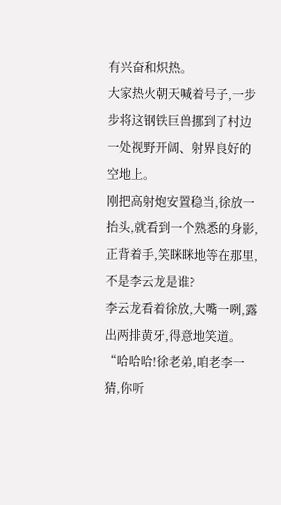有兴奋和炽热。
大家热火朝天喊着号子,一步步将这钢铁巨兽挪到了村边一处视野开阔、射界良好的空地上。
刚把高射炮安置稳当,徐放一抬头,就看到一个熟悉的身影,正背着手,笑眯眯地等在那里,不是李云龙是谁?
李云龙看着徐放,大嘴一咧,露出两排黄牙,得意地笑道。
“哈哈哈!徐老弟,咱老李一猜,你听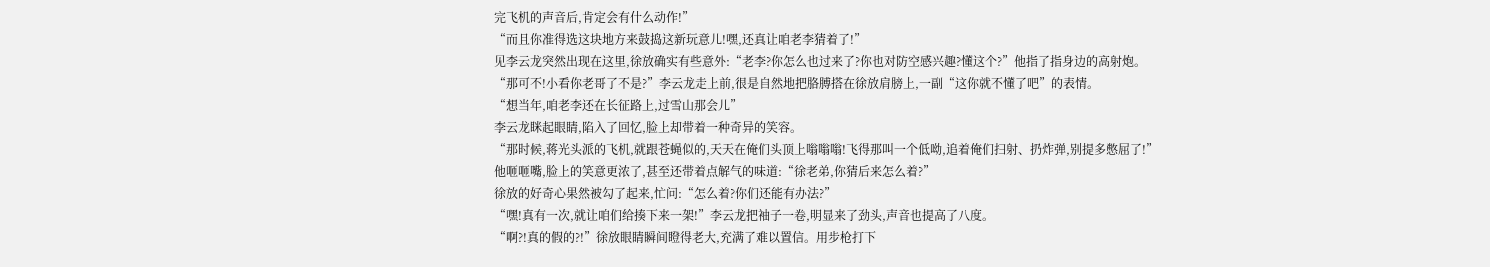完飞机的声音后,肯定会有什么动作!”
“而且你准得选这块地方来鼓捣这新玩意儿!嘿,还真让咱老李猜着了!”
见李云龙突然出现在这里,徐放确实有些意外:“老李?你怎么也过来了?你也对防空感兴趣?懂这个?”他指了指身边的高射炮。
“那可不!小看你老哥了不是?”李云龙走上前,很是自然地把胳膊搭在徐放肩膀上,一副“这你就不懂了吧”的表情。
“想当年,咱老李还在长征路上,过雪山那会儿”
李云龙眯起眼睛,陷入了回忆,脸上却带着一种奇异的笑容。
“那时候,蒋光头派的飞机,就跟苍蝇似的,天天在俺们头顶上嗡嗡嗡!飞得那叫一个低呦,追着俺们扫射、扔炸弹,别提多憋屈了!”
他咂咂嘴,脸上的笑意更浓了,甚至还带着点解气的味道:“徐老弟,你猜后来怎么着?”
徐放的好奇心果然被勾了起来,忙问:“怎么着?你们还能有办法?”
“嘿!真有一次,就让咱们给揍下来一架!”李云龙把袖子一卷,明显来了劲头,声音也提高了八度。
“啊?!真的假的?!”徐放眼睛瞬间瞪得老大,充满了难以置信。用步枪打下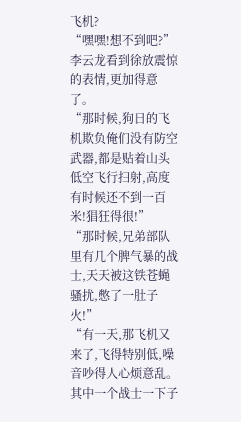飞机?
“嘿嘿!想不到吧?”李云龙看到徐放震惊的表情,更加得意了。
“那时候,狗日的飞机欺负俺们没有防空武器,都是贴着山头低空飞行扫射,高度有时候还不到一百米!猖狂得很!”
“那时候,兄弟部队里有几个脾气暴的战士,天天被这铁苍蝇骚扰,憋了一肚子火!”
“有一天,那飞机又来了,飞得特别低,噪音吵得人心烦意乱。其中一个战士一下子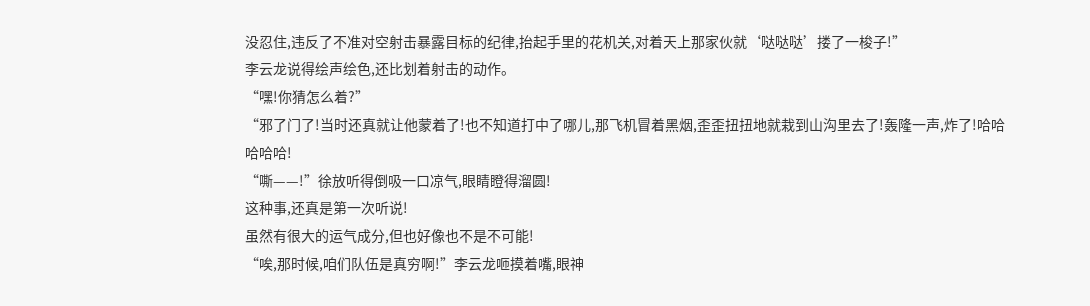没忍住,违反了不准对空射击暴露目标的纪律,抬起手里的花机关,对着天上那家伙就‘哒哒哒’搂了一梭子!”
李云龙说得绘声绘色,还比划着射击的动作。
“嘿!你猜怎么着?”
“邪了门了!当时还真就让他蒙着了!也不知道打中了哪儿,那飞机冒着黑烟,歪歪扭扭地就栽到山沟里去了!轰隆一声,炸了!哈哈哈哈哈!
“嘶——!”徐放听得倒吸一口凉气,眼睛瞪得溜圆!
这种事,还真是第一次听说!
虽然有很大的运气成分,但也好像也不是不可能!
“唉,那时候,咱们队伍是真穷啊!”李云龙咂摸着嘴,眼神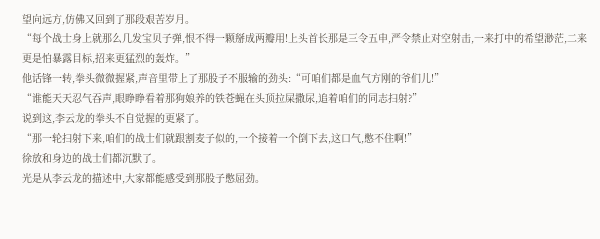望向远方,仿佛又回到了那段艰苦岁月。
“每个战士身上就那么几发宝贝子弹,恨不得一颗掰成两瓣用!上头首长那是三令五申,严令禁止对空射击,一来打中的希望渺茫,二来更是怕暴露目标,招来更猛烈的轰炸。”
他话锋一转,拳头微微握紧,声音里带上了那股子不服输的劲头:“可咱们都是血气方刚的爷们儿!”
“谁能天天忍气吞声,眼睁睁看着那狗娘养的铁苍蝇在头顶拉屎撒尿,追着咱们的同志扫射?”
说到这,李云龙的拳头不自觉握的更紧了。
“那一轮扫射下来,咱们的战士们就跟割麦子似的,一个接着一个倒下去,这口气,憋不住啊!”
徐放和身边的战士们都沉默了。
光是从李云龙的描述中,大家都能感受到那股子憋屈劲。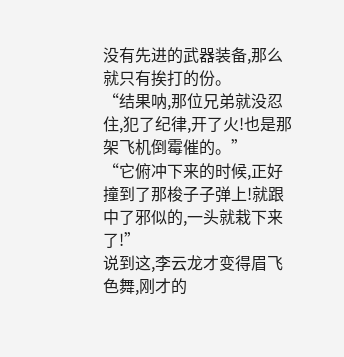没有先进的武器装备,那么就只有挨打的份。
“结果呐,那位兄弟就没忍住,犯了纪律,开了火!也是那架飞机倒霉催的。”
“它俯冲下来的时候,正好撞到了那梭子子弹上!就跟中了邪似的,一头就栽下来了!”
说到这,李云龙才变得眉飞色舞,刚才的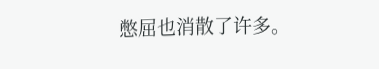憋屈也消散了许多。